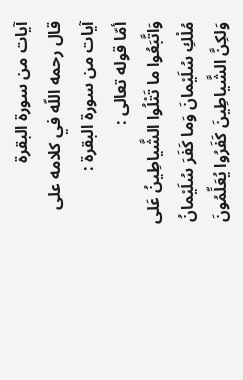آيات من سورة البقرة
قال رحمه اللّه في كلامه على آيات من سورة البقرة :
أمّا قوله تعالى :
وَاتَّبَعُوا ما تَتْلُوا الشَّياطِينُ عَلى مُلْكِ سُلَيْمانَ وَما كَفَرَ سُلَيْمانُ وَلكِنَّ الشَّياطِينَ كَفَرُوا يُعَلِّمُونَ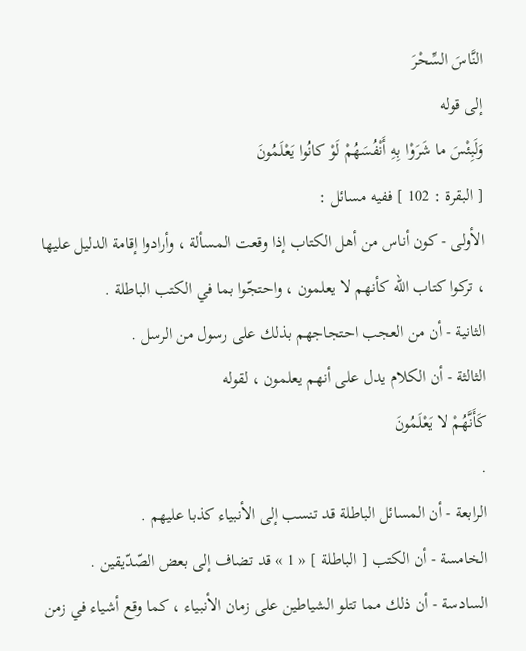النَّاسَ السِّحْرَ
إلى قوله
وَلَبِئْسَ ما شَرَوْا بِهِ أَنْفُسَهُمْ لَوْ كانُوا يَعْلَمُونَ
[ البقرة : 102 ] ففيه مسائل :
الأولى - كون أناس من أهل الكتاب إذا وقعت المسألة ، وأرادوا إقامة الدليل عليها ، تركوا كتاب اللّه كأنهم لا يعلمون ، واحتجّوا بما في الكتب الباطلة .
الثانية - أن من العجب احتجاجهم بذلك على رسول من الرسل .
الثالثة - أن الكلام يدل على أنهم يعلمون ، لقوله
كَأَنَّهُمْ لا يَعْلَمُونَ
.
الرابعة - أن المسائل الباطلة قد تنسب إلى الأنبياء كذبا عليهم .
الخامسة - أن الكتب [ الباطلة ] « 1 » قد تضاف إلى بعض الصّدّيقين .
السادسة - أن ذلك مما تتلو الشياطين على زمان الأنبياء ، كما وقع أشياء في زمن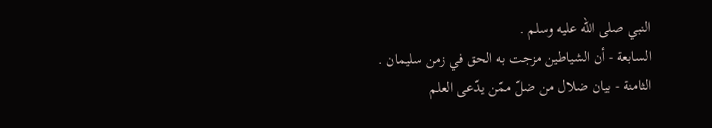النبي صلى اللّه عليه وسلم .
السابعة - أن الشياطين مزجت به الحق في زمن سليمان .
الثامنة - بيان ضلال من ضلّ ممّن يدّعى العلم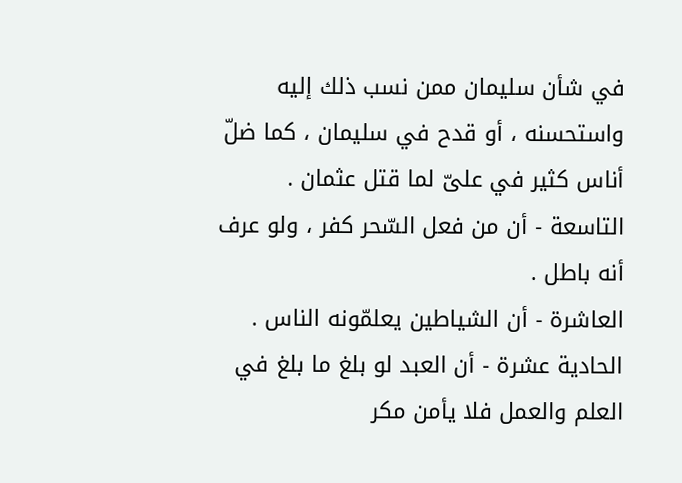في شأن سليمان ممن نسب ذلك إليه واستحسنه ، أو قدح في سليمان ، كما ضلّ أناس كثير في علىّ لما قتل عثمان .
التاسعة - أن من فعل السّحر كفر ، ولو عرف أنه باطل .
العاشرة - أن الشياطين يعلمّونه الناس .
الحادية عشرة - أن العبد لو بلغ ما بلغ في العلم والعمل فلا يأمن مكر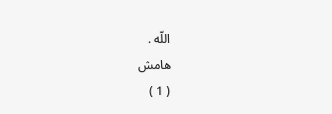اللّه .
هامش
( 1 )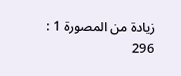زيادة من المصورة 1 : 296